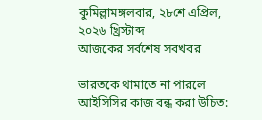কুমিল্লামঙ্গলবার, ২৮শে এপ্রিল, ২০২৬ খ্রিস্টাব্দ
আজকের সর্বশেষ সবখবর

ভারতকে থামাতে না পারলে আইসিসির কাজ বন্ধ করা উচিত: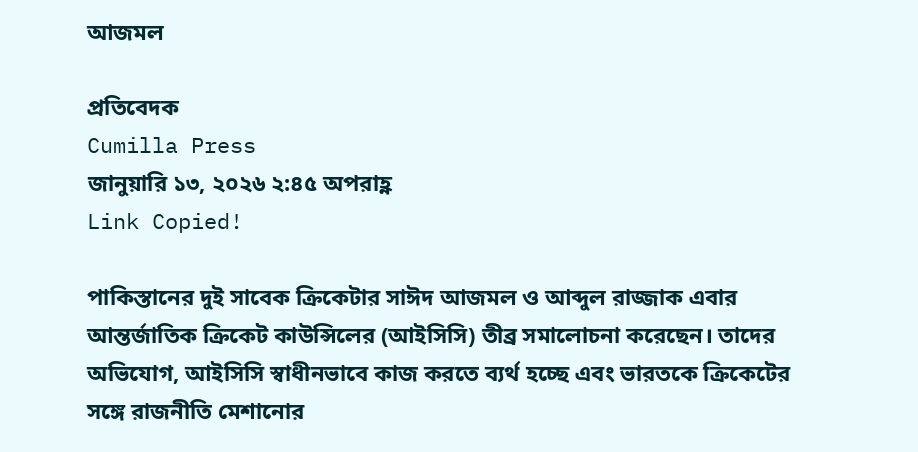আজমল

প্রতিবেদক
Cumilla Press
জানুয়ারি ১৩, ২০২৬ ২:৪৫ অপরাহ্ণ
Link Copied!

পাকিস্তানের দুই সাবেক ক্রিকেটার সাঈদ আজমল ও আব্দুল রাজ্জাক এবার আন্তর্জাতিক ক্রিকেট কাউন্সিলের (আইসিসি) তীব্র সমালোচনা করেছেন। তাদের অভিযোগ, আইসিসি স্বাধীনভাবে কাজ করতে ব্যর্থ হচ্ছে এবং ভারতকে ক্রিকেটের সঙ্গে রাজনীতি মেশানোর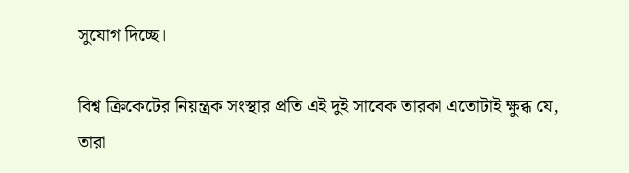সুযোগ দিচ্ছে।

বিশ্ব ক্রিকেটের নিয়ন্ত্রক সংস্থার প্রতি এই দুই সাবেক তারকা এতোটাই ক্ষুব্ধ যে, তারা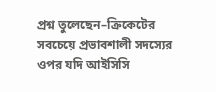প্রশ্ন তুলেছেন–ক্রিকেটের সবচেয়ে প্রভাবশালী সদস্যের ওপর যদি আইসিসি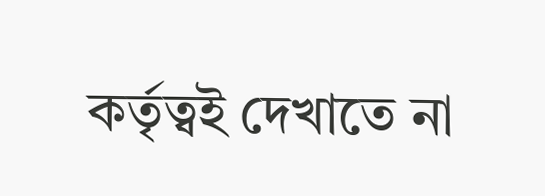কর্তৃত্বই দেখাতে না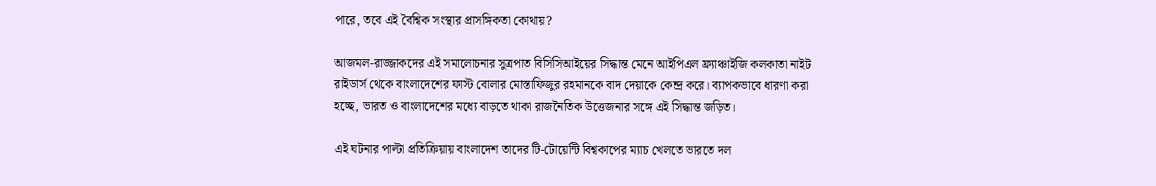পারে, তবে এই বৈশ্বিক সংস্থার প্রাসঙ্গিকতা কোথায়?

আজমল-রাজ্জাকদের এই সমালোচনার সুত্রপাত বিসিসিআইয়ের সিদ্ধান্ত মেনে আইপিএল ফ্র্যাঞ্চাইজি কলকাতা নাইট রাইডার্স থেকে বাংলাদেশের ফাস্ট বোলার মোস্তাফিজুর রহমানকে বাদ দেয়াকে কেন্দ্র করে। ব্যাপকভাবে ধারণা করা হচ্ছে, ভারত ও বাংলাদেশের মধ্যে বাড়তে থাকা রাজনৈতিক উত্তেজনার সঙ্গে এই সিদ্ধান্ত জড়িত।

এই ঘটনার পাল্টা প্রতিক্রিয়ায় বাংলাদেশ তাদের টি-টোয়েন্টি বিশ্বকাপের ম্যাচ খেলতে ভারতে দল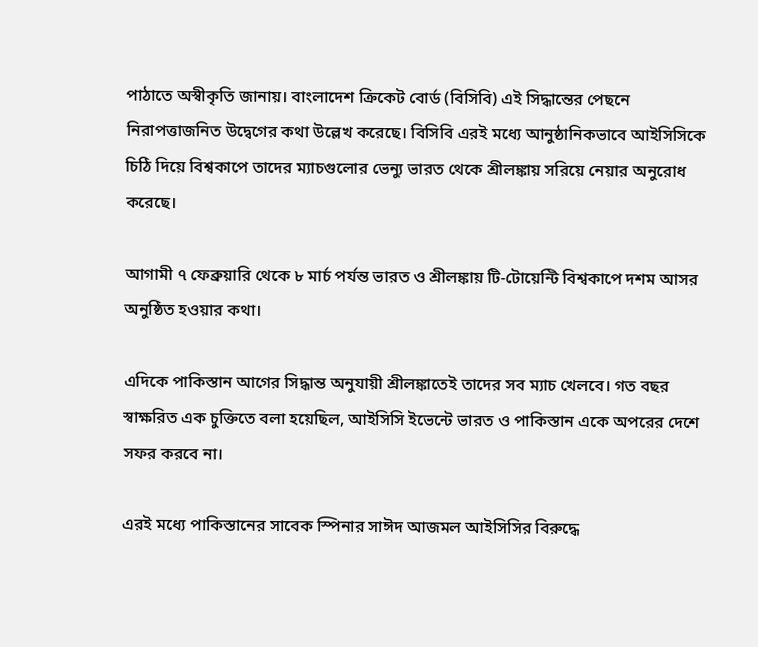পাঠাতে অস্বীকৃতি জানায়। বাংলাদেশ ক্রিকেট বোর্ড (বিসিবি) এই সিদ্ধান্তের পেছনে নিরাপত্তাজনিত উদ্বেগের কথা উল্লেখ করেছে। বিসিবি এরই মধ্যে আনুষ্ঠানিকভাবে আইসিসিকে চিঠি দিয়ে বিশ্বকাপে তাদের ম্যাচগুলোর ভেন্যু ভারত থেকে শ্রীলঙ্কায় সরিয়ে নেয়ার অনুরোধ করেছে।

আগামী ৭ ফেব্রুয়ারি থেকে ৮ মার্চ পর্যন্ত ভারত ও শ্রীলঙ্কায় টি-টোয়েন্টি বিশ্বকাপে দশম আসর অনুষ্ঠিত হওয়ার কথা।

এদিকে পাকিস্তান আগের সিদ্ধান্ত অনুযায়ী শ্রীলঙ্কাতেই তাদের সব ম্যাচ খেলবে। গত বছর স্বাক্ষরিত এক চুক্তিতে বলা হয়েছিল, আইসিসি ইভেন্টে ভারত ও পাকিস্তান একে অপরের দেশে সফর করবে না।

এরই মধ্যে পাকিস্তানের সাবেক স্পিনার সাঈদ আজমল আইসিসির বিরুদ্ধে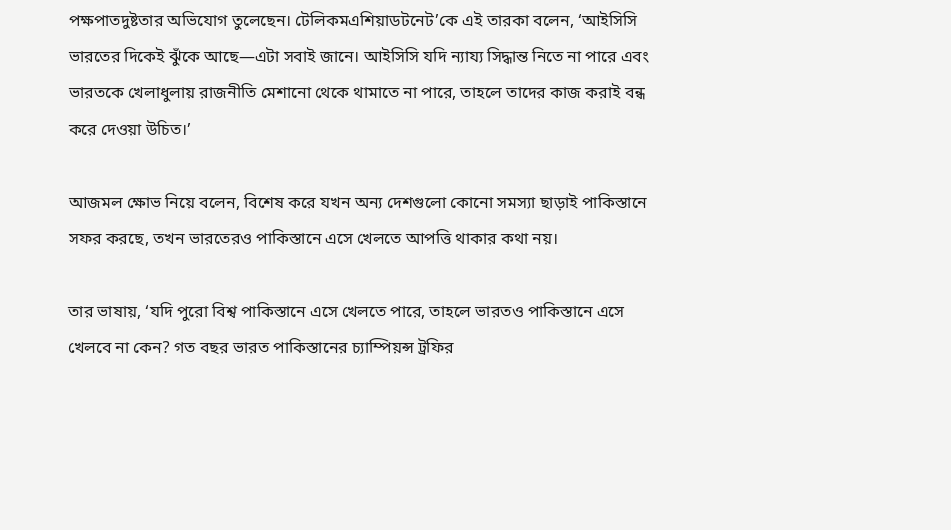পক্ষপাতদুষ্টতার অভিযোগ তুলেছেন। টেলিকমএশিয়াডটনেট’কে এই তারকা বলেন, ‘আইসিসি ভারতের দিকেই ঝুঁকে আছে—এটা সবাই জানে। আইসিসি যদি ন্যায্য সিদ্ধান্ত নিতে না পারে এবং ভারতকে খেলাধুলায় রাজনীতি মেশানো থেকে থামাতে না পারে, তাহলে তাদের কাজ করাই বন্ধ করে দেওয়া উচিত।’

আজমল ক্ষোভ নিয়ে বলেন, বিশেষ করে যখন অন্য দেশগুলো কোনো সমস্যা ছাড়াই পাকিস্তানে সফর করছে, তখন ভারতেরও পাকিস্তানে এসে খেলতে আপত্তি থাকার কথা নয়।

তার ভাষায়, ‘যদি পুরো বিশ্ব পাকিস্তানে এসে খেলতে পারে, তাহলে ভারতও পাকিস্তানে এসে খেলবে না কেন? গত বছর ভারত পাকিস্তানের চ্যাম্পিয়ন্স ট্রফির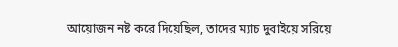আয়োজন নষ্ট করে দিয়েছিল, তাদের ম্যাচ দুবাইয়ে সরিয়ে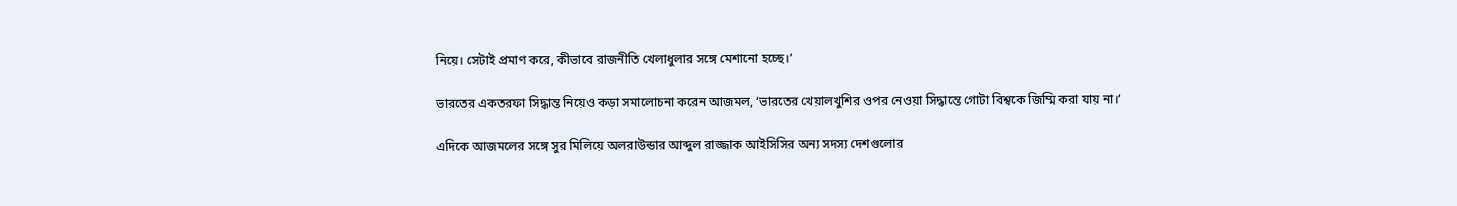নিয়ে। সেটাই প্রমাণ করে, কীভাবে রাজনীতি খেলাধুলার সঙ্গে মেশানো হচ্ছে।’

ভারতের একতরফা সিদ্ধান্ত নিয়েও কড়া সমালোচনা করেন আজমল, ‘ভারতের খেয়ালখুশির ওপর নেওয়া সিদ্ধান্তে গোটা বিশ্বকে জিম্মি করা যায় না।’

এদিকে আজমলের সঙ্গে সুর মিলিয়ে অলরাউন্ডার আব্দুল রাজ্জাক আইসিসির অন্য সদস্য দেশগুলোর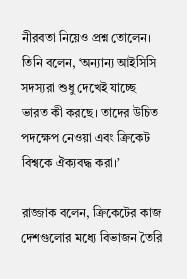নীরবতা নিয়েও প্রশ্ন তোলেন। তিনি বলেন, ‘অন্যান্য আইসিসি সদস্যরা শুধু দেখেই যাচ্ছে ভারত কী করছে। তাদের উচিত পদক্ষেপ নেওয়া এবং ক্রিকেট বিশ্বকে ঐক্যবদ্ধ করা।’

রাজ্জাক বলেন, ক্রিকেটের কাজ দেশগুলোর মধ্যে বিভাজন তৈরি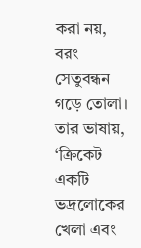করা নয়, বরং সেতুবন্ধন গড়ে তোলা। তার ভাষায়, ‘ক্রিকেট একটি ভদ্রলোকের খেলা এবং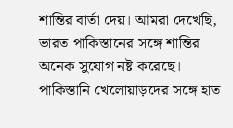শান্তির বার্তা দেয়। আমরা দেখেছি, ভারত পাকিস্তানের সঙ্গে শান্তির অনেক সুযোগ নষ্ট করেছে। পাকিস্তানি খেলোয়াড়দের সঙ্গে হাত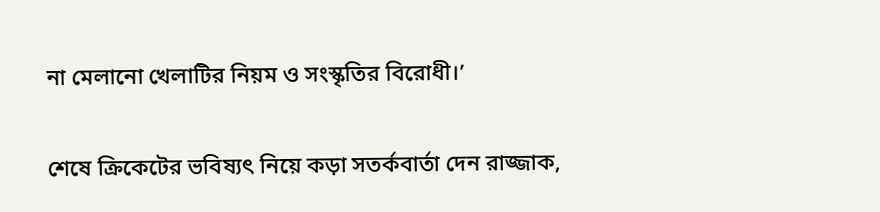না মেলানো খেলাটির নিয়ম ও সংস্কৃতির বিরোধী।’

শেষে ক্রিকেটের ভবিষ্যৎ নিয়ে কড়া সতর্কবার্তা দেন রাজ্জাক,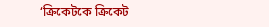‘ক্রিকেটকে ক্রিকেট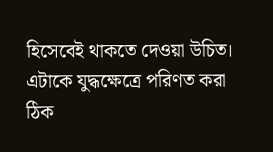হিসেবেই থাকতে দেওয়া উচিত। এটাকে যুদ্ধক্ষেত্রে পরিণত করা ঠিক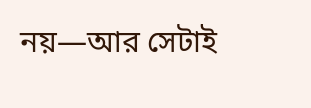নয়—আর সেটাই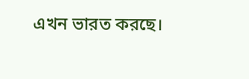এখন ভারত করছে।